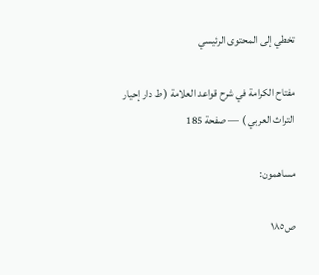تخطي إلى المحتوى الرئيسي

مفتاح الكرامة في شرح قواعد العلامة ( ط دار إحيار التراث العربي ) — صفحة 185

مساهمون:

ص١٨٥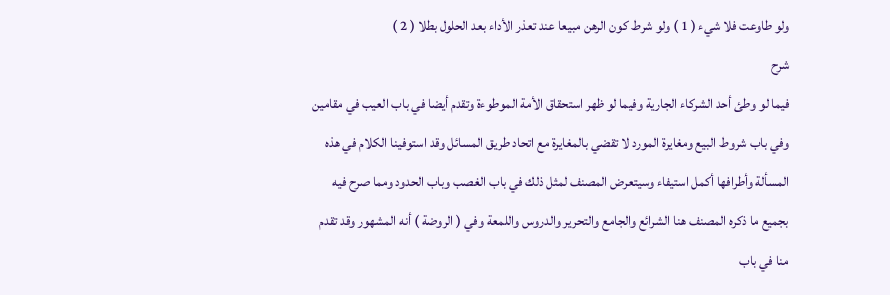ولو طاوعت فلا شيء ( 1 ) ولو شرط كون الرهن مبيعا عند تعذر الأداء بعد الحلول بطلا ( 2 )
شرح
فيما لو وطئ أحد الشركاء الجارية وفيما لو ظهر استحقاق الأمة الموطوءة وتقدم أيضا في باب العيب في مقامين وفي باب شروط البيع ومغايرة المورد لا تقضي بالمغايرة مع اتحاد طريق المسائل وقد استوفينا الكلام في هذه المسألة وأطرافها أكمل استيفاء وسيتعرض المصنف لمثل ذلك في باب الغصب وباب الحدود ومما صرح فيه بجميع ما ذكره المصنف هنا الشرائع والجامع والتحرير والدروس واللمعة وفي ( الروضة ) أنه المشهور وقد تقدم منا في باب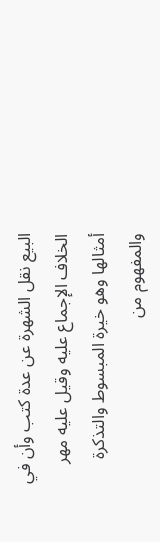البيع نقل الشهرة عن عدة كتب وأن في الخلاف الإجماع عليه وقيل عليه مهر أمثالها وهو خيرة المبسوط والتذكرة والمفهوم من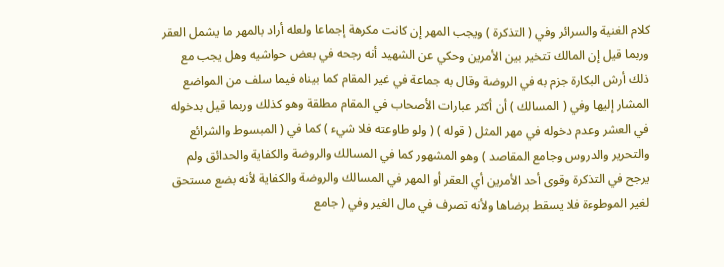كلام الغنية والسرائر وفي ( التذكرة ) ويجب المهر إن كانت مكرهة إجماعا ولعله أراد بالمهر ما يشمل العقر وربما قيل إن المالك تتخير بين الأمرين وحكي عن الشهيد أنه رجحه في بعض حواشيه وهل يجب مع ذلك أرش البكارة جزم به في الروضة وقال به جماعة في غير المقام كما بيناه فيما سلف من المواضع المشار إليها وفي ( المسالك ) أن أكثر عبارات الأصحاب في المقام مطلقة وهو كذلك وربما قيل بدخوله في العشر وعدم دخوله في مهر المثل ( قوله ) ( ولو طاوعته فلا شيء ) كما في ( المبسوط والشرائع والتحرير والدروس وجامع المقاصد ) وهو المشهور كما في المسالك والروضة والكفاية والحدائق ولم يرجح في التذكرة وقوى أحد الأمرين أي العقر أو المهر في المسالك والروضة والكفاية لأنه بضع مستحق لغير الموطوءة فلا يسقط برضاها ولأنه تصرف في مال الغير وفي ( جامع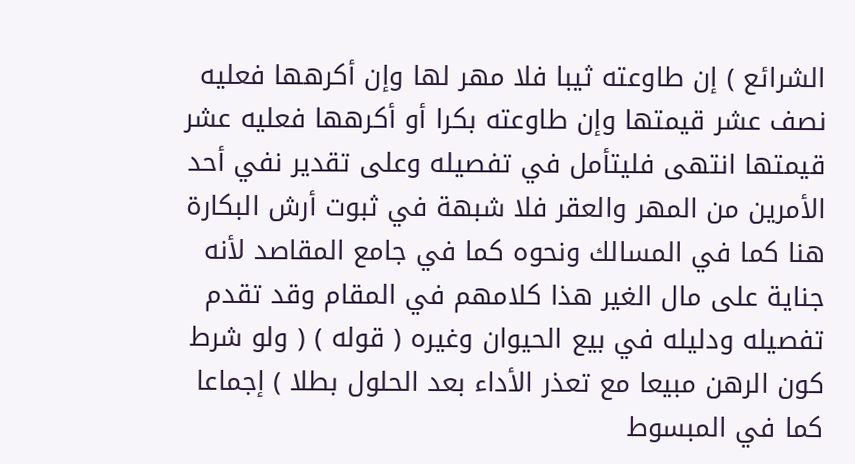الشرائع ) إن طاوعته ثيبا فلا مهر لها وإن أكرهها فعليه نصف عشر قيمتها وإن طاوعته بكرا أو أكرهها فعليه عشر قيمتها انتهى فليتأمل في تفصيله وعلى تقدير نفي أحد الأمرين من المهر والعقر فلا شبهة في ثبوت أرش البكارة هنا كما في المسالك ونحوه كما في جامع المقاصد لأنه جناية على مال الغير هذا كلامهم في المقام وقد تقدم تفصيله ودليله في بيع الحيوان وغيره ( قوله ) ( ولو شرط كون الرهن مبيعا مع تعذر الأداء بعد الحلول بطلا ) إجماعا كما في المبسوط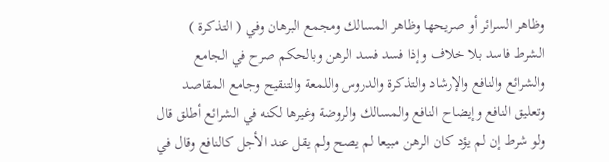وظاهر السرائر أو صريحها وظاهر المسالك ومجمع البرهان وفي ( التذكرة ) الشرط فاسد بلا خلاف وإذا فسد فسد الرهن وبالحكم صرح في الجامع والشرائع والنافع والإرشاد والتذكرة والدروس واللمعة والتنقيح وجامع المقاصد وتعليق النافع وإيضاح النافع والمسالك والروضة وغيرها لكنه في الشرائع أطلق قال ولو شرط إن لم يؤد كان الرهن مبيعا لم يصح ولم يقل عند الأجل كالنافع وقال في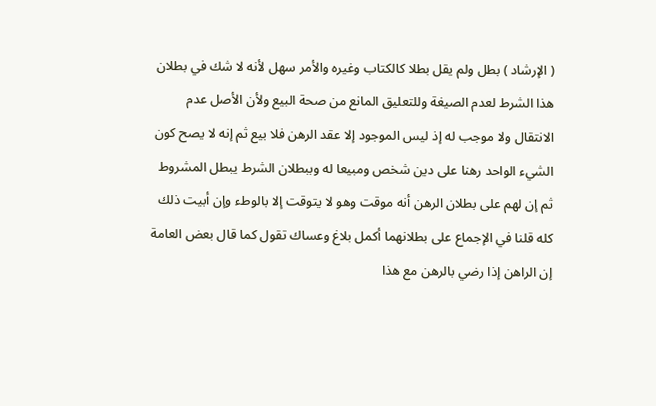( الإرشاد ) بطل ولم يقل بطلا كالكتاب وغيره والأمر سهل لأنه لا شك في بطلان هذا الشرط لعدم الصيغة وللتعليق المانع من صحة البيع ولأن الأصل عدم الانتقال ولا موجب له إذ ليس الموجود إلا عقد الرهن فلا بيع ثم إنه لا يصح كون الشيء الواحد رهنا على دين شخص ومبيعا له وببطلان الشرط يبطل المشروط ثم إن لهم على بطلان الرهن أنه موقت وهو لا يتوقت إلا بالوطء وإن أبيت ذلك كله قلنا في الإجماع على بطلانهما أكمل بلاغ وعساك تقول كما قال بعض العامة إن الراهن إذا رضي بالرهن مع هذا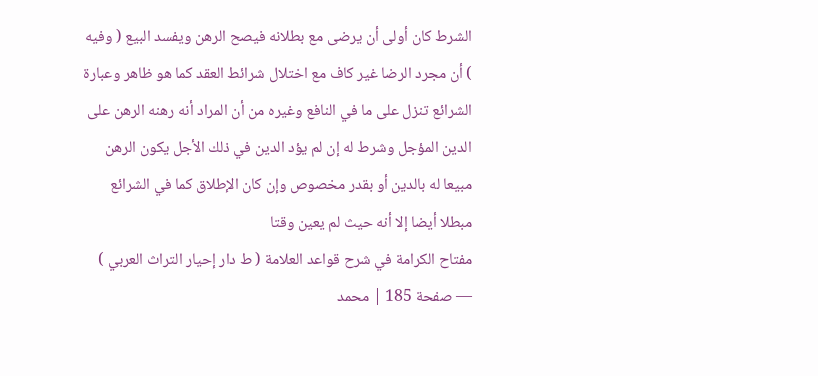الشرط كان أولى أن يرضى مع بطلانه فيصح الرهن ويفسد البيع ( وفيه ) أن مجرد الرضا غير كاف مع اختلال شرائط العقد كما هو ظاهر وعبارة الشرائع تنزل على ما في النافع وغيره من أن المراد أنه رهنه الرهن على الدين المؤجل وشرط له إن لم يؤد الدين في ذلك الأجل يكون الرهن مبيعا له بالدين أو بقدر مخصوص وإن كان الإطلاق كما في الشرائع مبطلا أيضا إلا أنه حيث لم يعين وقتا
مفتاح الكرامة في شرح قواعد العلامة ( ط دار إحيار التراث العربي ) — صفحة 185 | محمد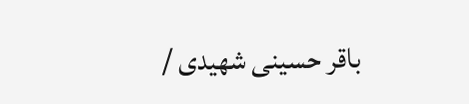باقر حسينى شهيدى /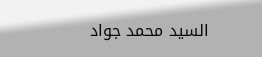السيد محمد جواد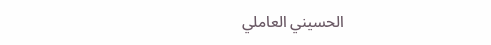الحسيني العاملي